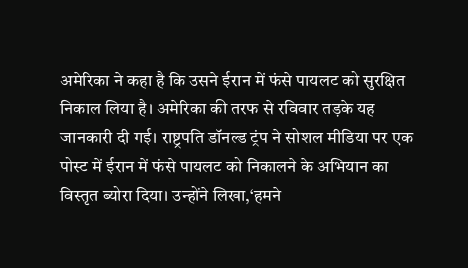अमेरिका ने कहा है कि उसने ईरान में फंसे पायलट को सुरक्षित निकाल लिया है। अमेरिका की तरफ से रविवार तड़के यह जानकारी दी गई। राष्ट्रपति डॉनल्ड ट्रंप ने सोशल मीडिया पर एक पोस्ट में ईरान में फंसे पायलट को निकालने के अभियान का विस्तृत ब्योरा दिया। उन्होंने लिखा,‘हमने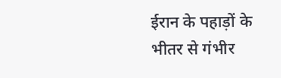ईरान के पहाड़ों के भीतर से गंभीर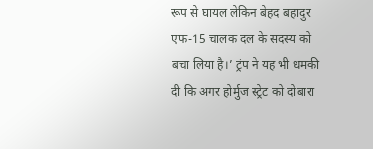रूप से घायल लेकिन बेहद बहादुर एफ-15 चालक दल के सदस्य को बचा लिया है।’ ट्रंप ने यह भी धमकी दी कि अगर होर्मुज स्ट्रेट को दोबारा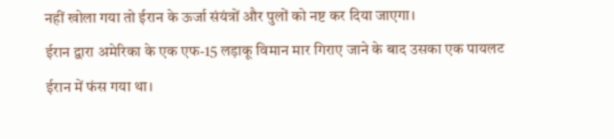नहीं खोला गया तो ईरान के ऊर्जा संयंत्रों और पुलों को नष्ट कर दिया जाएगा।
ईरान द्वारा अमेरिका के एक एफ-15 लड़ाकू विमान मार गिराए जाने के बाद उसका एक पायलट ईरान में फंस गया था।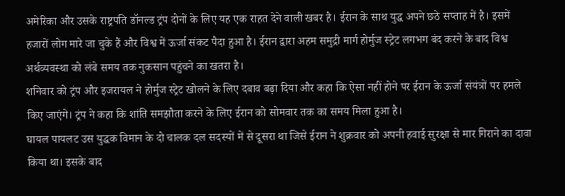अमेरिका और उसके राष्ट्रपति डॉनल्ड ट्रंप दोनों के लिए यह एक राहत देने वाली खबर है। ईरान के साथ युद्ध अपने छठे सप्ताह में है। इसमें हजारों लोग मारे जा चुके हैं और विश्व में ऊर्जा संकट पैदा हुआ है। ईरान द्वारा अहम समुद्री मार्ग होर्मुज स्ट्रेट लगभग बंद करने के बाद विश्व अर्थव्यवस्था को लंबे समय तक नुकसान पहुंचने का खतरा है।
शनिवार को ट्रंप और इजरायल ने होर्मुज स्ट्रेट खोलने के लिए दबाव बढ़ा दिया और कहा कि ऐसा नहीं होने पर ईरान के ऊर्जा संयंत्रों पर हमले किए जाएंगे। ट्रंप ने कहा कि शांति समझौता करने के लिए ईरान को सोमवार तक का समय मिला हुआ है।
घायल पायलट उस युद्धक विमान के दो चालक दल सदस्यों में से दूसरा था जिसे ईरान ने शुक्रवार को अपनी हवाई सुरक्षा से मार गिराने का दावा किया था। इसके बाद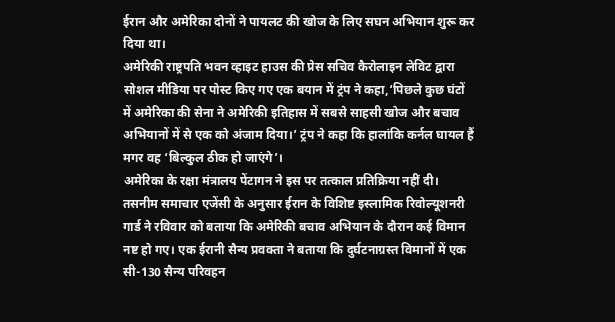ईरान और अमेरिका दोनों ने पायलट की खोज के लिए सघन अभियान शुरू कर दिया था।
अमेरिकी राष्ट्रपति भवन व्हाइट हाउस की प्रेस सचिव कैरोलाइन लेविट द्वारा सोशल मीडिया पर पोस्ट किए गए एक बयान में ट्रंप ने कहा,‘पिछले कुछ घंटों में अमेरिका की सेना ने अमेरिकी इतिहास में सबसे साहसी खोज और बचाव अभियानों में से एक को अंजाम दिया।’ ट्रंप ने कहा कि हालांकि कर्नल घायल हैं मगर वह ‘बिल्कुल ठीक हो जाएंगे’।
अमेरिका के रक्षा मंत्रालय पेंटागन ने इस पर तत्काल प्रतिक्रिया नहीं दी। तसनीम समाचार एजेंसी के अनुसार ईरान के विशिष्ट इस्लामिक रिवोल्यूशनरी गार्ड ने रविवार को बताया कि अमेरिकी बचाव अभियान के दौरान कई विमान नष्ट हो गए। एक ईरानी सैन्य प्रवक्ता ने बताया कि दुर्घटनाग्रस्त विमानों में एक सी-130 सैन्य परिवहन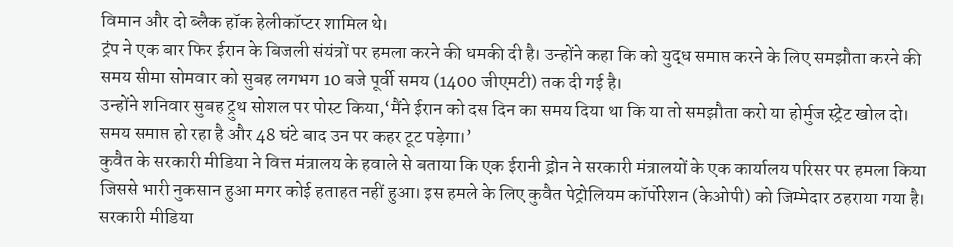विमान और दो ब्लैक हॉक हेलीकॉप्टर शामिल थे।
ट्रंप ने एक बार फिर ईरान के बिजली संयंत्रों पर हमला करने की धमकी दी है। उन्होंने कहा कि को युद्ध समाप्त करने के लिए समझौता करने की समय सीमा सोमवार को सुबह लगभग 10 बजे पूर्वी समय (1400 जीएमटी) तक दी गई है।
उन्होंने शनिवार सुबह ट्रुथ सोशल पर पोस्ट किया,‘मैंने ईरान को दस दिन का समय दिया था कि या तो समझौता करो या होर्मुज स्ट्रेट खोल दो। समय समाप्त हो रहा है और 48 घंटे बाद उन पर कहर टूट पड़ेगा।’
कुवैत के सरकारी मीडिया ने वित्त मंत्रालय के हवाले से बताया कि एक ईरानी ड्रोन ने सरकारी मंत्रालयों के एक कार्यालय परिसर पर हमला किया जिससे भारी नुकसान हुआ मगर कोई हताहत नहीं हुआ। इस हमले के लिए कुवैत पेट्रोलियम कॉर्पोरेशन (केओपी) को जिम्मेदार ठहराया गया है।
सरकारी मीडिया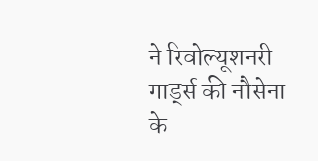ने रिवोल्यूशनरी गार्ड्स की नौसेना के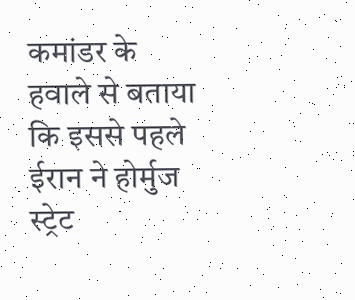कमांडर के हवाले से बताया कि इससे पहले ईरान ने होर्मुज स्ट्रेट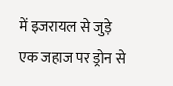में इजरायल से जुड़े एक जहाज पर ड्रोन से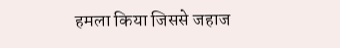हमला किया जिससे जहाज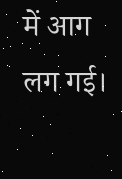में आग लग गई।